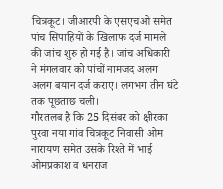चित्रकूट। जीआरपी के एसएचओ समेत पांच सिपाहियों के खिलाफ दर्ज मामले की जांच शुरु हो गई है। जांच अधिकारी ने मंगलवार को पांचों नामजद अलग अलग बयान दर्ज कराए। लगभग तीन घंटे तक पूछताछ चली।
गौरतलब है कि 25 दिसंबर को क्षीरका पुरवा नया गांव चित्रकूट निवासी ओम नारायण समेत उसके रिश्ते में भाई ओमप्रकाश व धनराज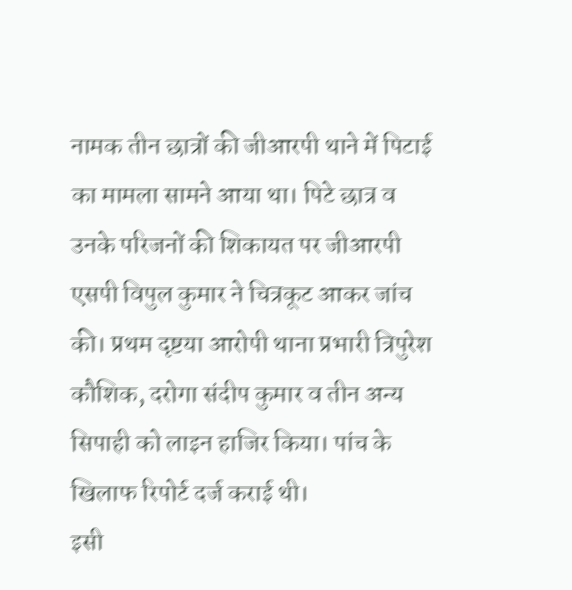नामक तीन छात्रों की जीआरपी थाने में पिटाई का मामला सामने आया था। पिटे छात्र व उनके परिजनों की शिकायत पर जीआरपी एसपी विपुल कुमार ने चित्रकूट आकर जांच की। प्रथम दृष्टया आरोपी थाना प्रभारी त्रिपुरेश कौशिक, दरोगा संदीप कुमार व तीन अन्य सिपाही को लाइन हाजिर किया। पांच के खिलाफ रिपोर्ट दर्ज कराई थी।
इसी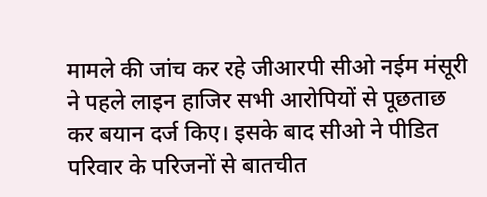मामले की जांच कर रहे जीआरपी सीओ नईम मंसूरी ने पहले लाइन हाजिर सभी आरोपियों से पूछताछ कर बयान दर्ज किए। इसके बाद सीओ ने पीडित परिवार के परिजनों से बातचीत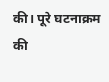की। पूरे घटनाक्रम की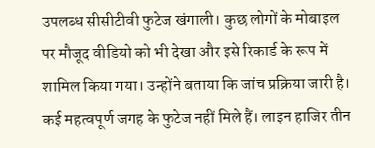उपलब्ध सीसीटीवी फुटेज खंगाली। कुछ लोगों के मोबाइल पर मौजूद वीडियो को भी देखा और इसे रिकार्ड के रूप में शामिल किया गया। उन्होंने बताया कि जांच प्रक्रिया जारी है। कई महत्वपूर्ण जगह के फुटेज नहीं मिले हैं। लाइन हाजिर तीन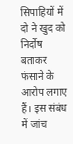सिपाहियों में दो ने खुद को निर्दोष बताकर फंसाने के आरोप लगाए हैं। इस संबंध में जांच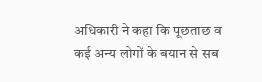अधिकारी ने कहा कि पूछताछ व कई अन्य लोगों के बयान से सब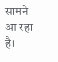सामने आ रहा है।